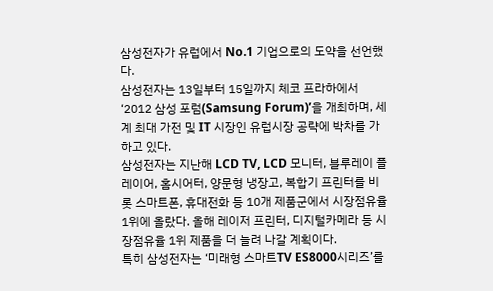삼성전자가 유럽에서 No.1 기업으로의 도약을 선언했다.
삼성전자는 13일부터 15일까지 체코 프라하에서 ‘2012 삼성 포럼(Samsung Forum)’을 개최하며, 세계 최대 가전 및 IT 시장인 유럽시장 공략에 박차를 가하고 있다.
삼성전자는 지난해 LCD TV, LCD 모니터, 블루레이 플레이어, 홈시어터, 양문형 냉장고, 복합기 프린터를 비롯 스마트폰, 휴대전화 등 10개 제품군에서 시장점유율 1위에 올랐다. 올해 레이저 프린터, 디지털카메라 등 시장점유율 1위 제품을 더 늘려 나갈 계획이다.
특히 삼성전자는 ‘미래형 스마트TV ES8000시리즈’를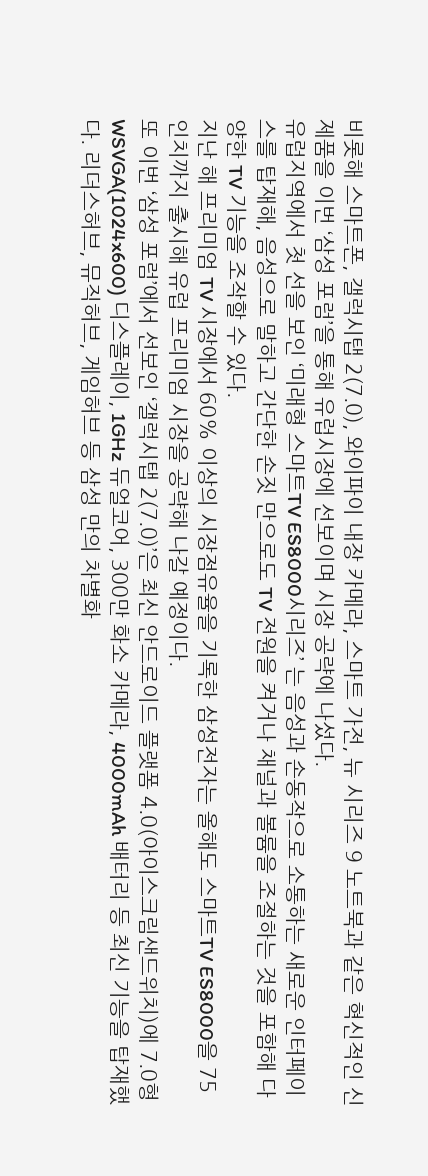비롯해 스마트폰, 갤럭시탭 2(7.0), 와이파이 내장 카메라, 스마트 가전, 뉴 시리즈 9 노트북과 같은 혁신적인 신제품을 이번 ‘삼성 포럼’을 통해 유럽시장에 선보이며 시장 공략에 나섰다.
유럽지역에서 첫 선을 보인 ‘미래형 스마트TV ES8000시리즈’ 는 음성과 손동작으로 소통하는 새로운 인터페이스를 탑재해, 음성으로 말하고 간단한 손짓 만으로도 TV 전원을 켜거나 채널과 볼륨을 조절하는 것을 포함해 다양한 TV 기능을 조작할 수 있다.
지난 해 프리미엄 TV 시장에서 60% 이상의 시장점유율을 기록한 삼성전자는 올해도 스마트TV ES8000을 75인치까지 출시해 유럽 프리미엄 시장을 공략해 나갈 예정이다.
또 이번 ‘삼성 포럼’에서 선보인 ‘갤럭시탭 2(7.0)’은 최신 안드로이드 플랫폼 4.0(아이스크림샌드위치)에 7.0형 WSVGA(1024x600) 디스플레이, 1GHz 듀얼코어, 300만 화소 카메라, 4000mAh 배터리 등 최신 기능을 탑재했다. 리더스허브, 뮤직허브, 게임허브 등 삼성 만의 차별화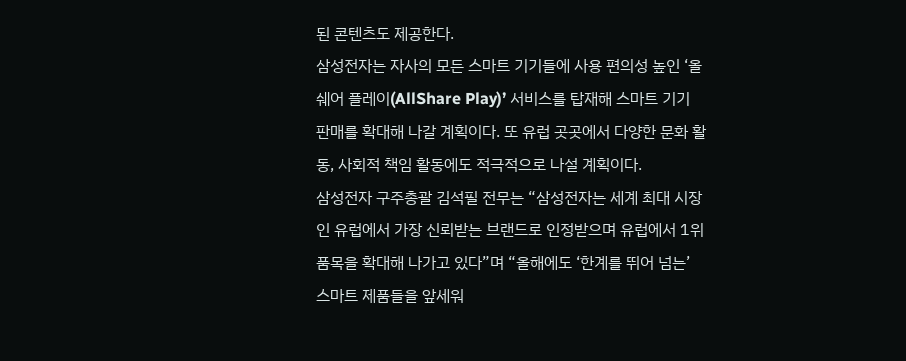된 콘텐츠도 제공한다.
삼성전자는 자사의 모든 스마트 기기들에 사용 편의성 높인 ‘올쉐어 플레이(AllShare Play)’ 서비스를 탑재해 스마트 기기 판매를 확대해 나갈 계획이다. 또 유럽 곳곳에서 다양한 문화 활동, 사회적 책임 활동에도 적극적으로 나설 계획이다.
삼성전자 구주총괄 김석필 전무는 “삼성전자는 세계 최대 시장인 유럽에서 가장 신뢰받는 브랜드로 인정받으며 유럽에서 1위 품목을 확대해 나가고 있다”며 “올해에도 ‘한계를 뛰어 넘는’ 스마트 제품들을 앞세워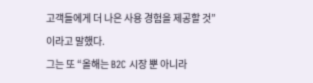고객들에게 더 나은 사용 경험을 제공할 것”이라고 말했다.
그는 또 “올해는 B2C 시장 뿐 아니라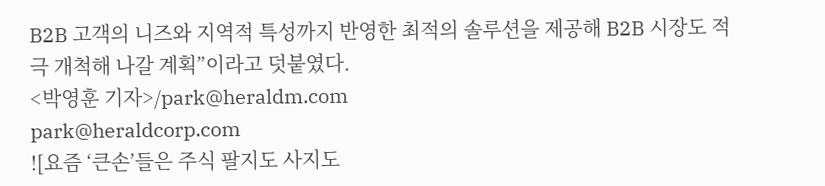B2B 고객의 니즈와 지역적 특성까지 반영한 최적의 솔루션을 제공해 B2B 시장도 적극 개척해 나갈 계획”이라고 덧붙였다.
<박영훈 기자>/park@heraldm.com
park@heraldcorp.com
![요즘 ‘큰손’들은 주식 팔지도 사지도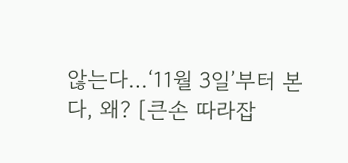않는다…‘11월 3일’부터 본다, 왜? [큰손 따라잡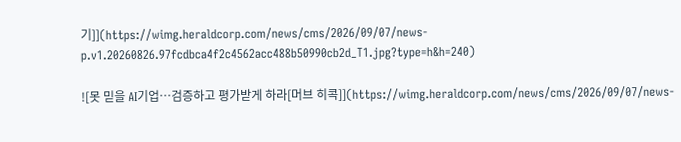기]](https://wimg.heraldcorp.com/news/cms/2026/09/07/news-p.v1.20260826.97fcdbca4f2c4562acc488b50990cb2d_T1.jpg?type=h&h=240)

![못 믿을 AI기업…검증하고 평가받게 하라[머브 히콕]](https://wimg.heraldcorp.com/news/cms/2026/09/07/news-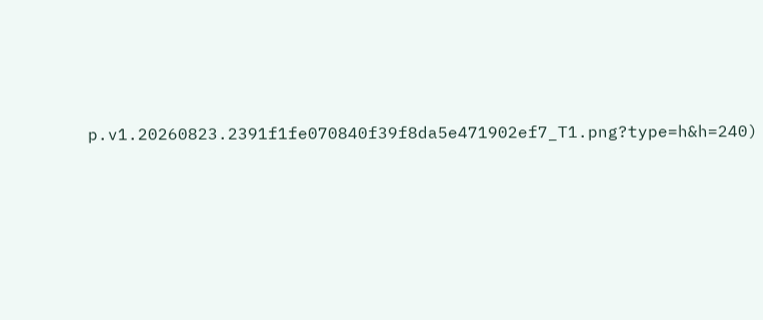p.v1.20260823.2391f1fe070840f39f8da5e471902ef7_T1.png?type=h&h=240)